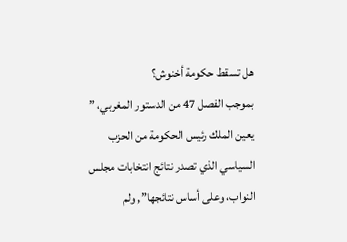هل تسقط حكومة أخنوش؟
بموجب الفصل 47 من الدستور المغربي، ” يعين الملك رئيس الحكومة من الحزب السياسي الذي تصدر نتائج انتخابات مجلس النواب، وعلى أساس نتائجها”, ولم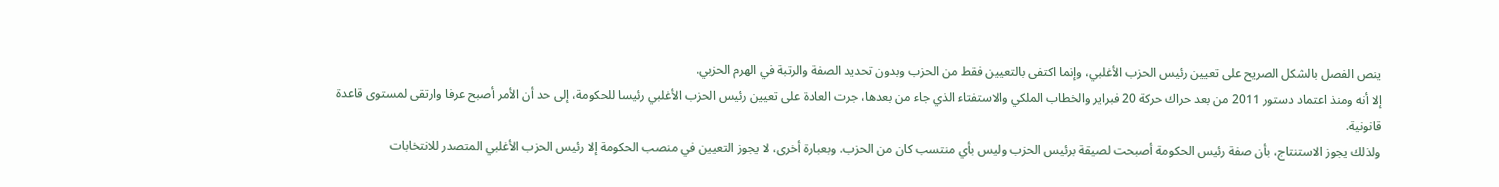ينص الفصل بالشكل الصريح على تعيين رئيس الحزب الأغلبي، وإنما اكتفى بالتعيين فقط من الحزب وبدون تحديد الصفة والرتبة في الهرم الحزبي.
إلا أنه ومنذ اعتماد دستور 2011 من بعد حراك حركة 20 فبراير والخطاب الملكي والاستفتاء الذي جاء من بعدها، جرت العادة على تعيين رئيس الحزب الأغلبي رئيسا للحكومة، إلى حد أن الأمر أصبح عرفا وارتقى لمستوى قاعدة قانونية.
ولذلك يجوز الاستنتاج، بأن صفة رئيس الحكومة أصبحت لصيقة برئيس الحزب وليس بأي منتسب كان من الحزب. وبعبارة أخرى، لا يجوز التعيين في منصب الحكومة إلا رئيس الحزب الأغلبي المتصدر للانتخابات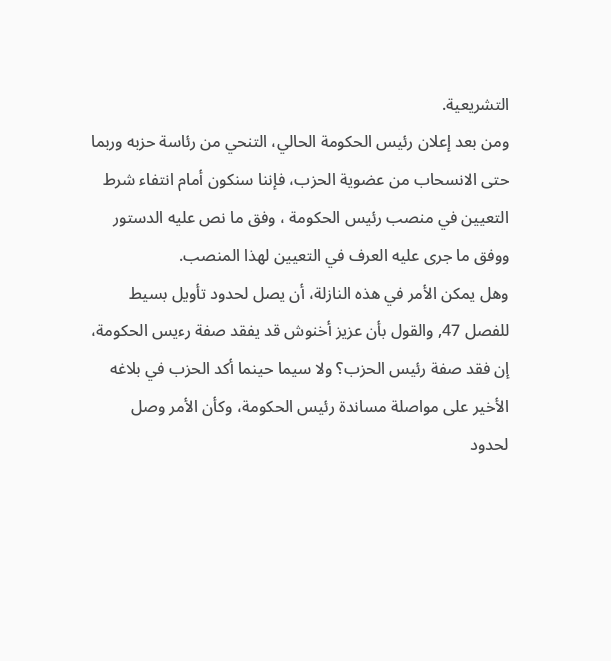التشريعية.
ومن بعد إعلان رئيس الحكومة الحالي، التنحي من رئاسة حزبه وربما حتى الانسحاب من عضوية الحزب، فإننا سنكون أمام انتفاء شرط التعيين في منصب رئيس الحكومة ، وفق ما نص عليه الدستور ووفق ما جرى عليه العرف في التعيين لهذا المنصب.
وهل يمكن الأمر في هذه النازلة، أن يصل لحدود تأويل بسيط للفصل 47, والقول بأن عزيز أخنوش قد يفقد صفة رءيس الحكومة، إن فقد صفة رئيس الحزب؟ ولا سيما حينما أكد الحزب في بلاغه الأخير على مواصلة مساندة رئيس الحكومة، وكأن الأمر وصل لحدود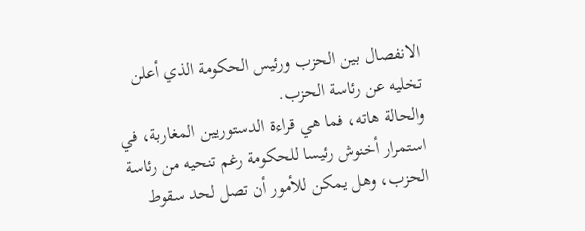الانفصال بين الحزب ورئيس الحكومة الذي أعلن تخليه عن رئاسة الحزب.
والحالة هاته، فما هي قراءة الدستوريين المغاربة، في استمرار أخنوش رئيسا للحكومة رغم تنحيه من رئاسة الحزب، وهل يمكن للأمور أن تصل لحد سقوط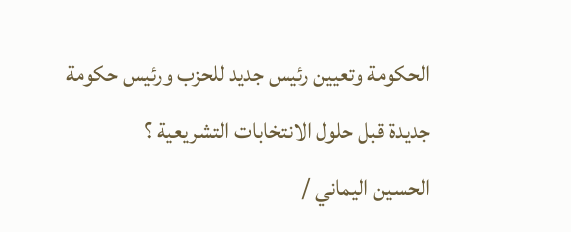الحكومة وتعيين رئيس جديد للحزب ورئيس حكومة جديدة قبل حلول الانتخابات التشريعية ؟
الحسين اليماني /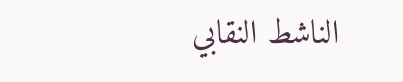الناشط النقابي